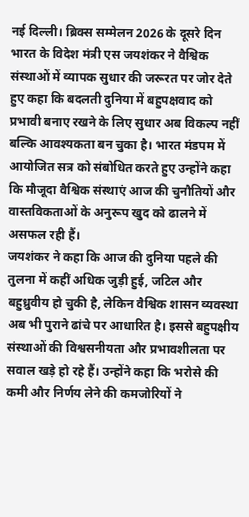नई दिल्ली। ब्रिक्स सम्मेलन 2026 के दूसरे दिन भारत के विदेश मंत्री एस जयशंकर ने वैश्विक संस्थाओं में व्यापक सुधार की जरूरत पर जोर देते हुए कहा कि बदलती दुनिया में बहुपक्षवाद को प्रभावी बनाए रखने के लिए सुधार अब विकल्प नहीं बल्कि आवश्यकता बन चुका है। भारत मंडपम में आयोजित सत्र को संबोधित करते हुए उन्होंने कहा कि मौजूदा वैश्विक संस्थाएं आज की चुनौतियों और वास्तविकताओं के अनुरूप खुद को ढालने में असफल रही हैं।
जयशंकर ने कहा कि आज की दुनिया पहले की तुलना में कहीं अधिक जुड़ी हुई, जटिल और बहुध्रुवीय हो चुकी है, लेकिन वैश्विक शासन व्यवस्था अब भी पुराने ढांचे पर आधारित है। इससे बहुपक्षीय संस्थाओं की विश्वसनीयता और प्रभावशीलता पर सवाल खड़े हो रहे हैं। उन्होंने कहा कि भरोसे की कमी और निर्णय लेने की कमजोरियों ने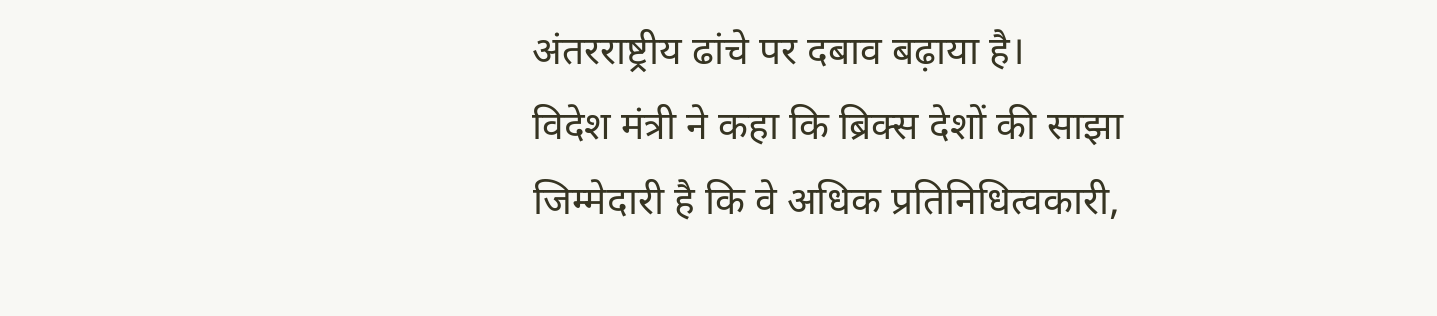अंतरराष्ट्रीय ढांचे पर दबाव बढ़ाया है।
विदेश मंत्री ने कहा कि ब्रिक्स देशों की साझा जिम्मेदारी है कि वे अधिक प्रतिनिधित्वकारी,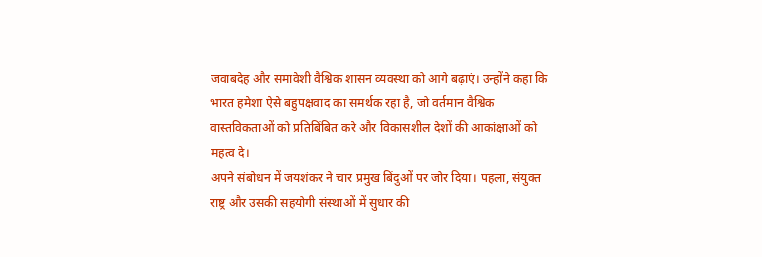जवाबदेह और समावेशी वैश्विक शासन व्यवस्था को आगे बढ़ाएं। उन्होंने कहा कि भारत हमेशा ऐसे बहुपक्षवाद का समर्थक रहा है, जो वर्तमान वैश्विक वास्तविकताओं को प्रतिबिंबित करे और विकासशील देशों की आकांक्षाओं को महत्व दे।
अपने संबोधन में जयशंकर ने चार प्रमुख बिंदुओं पर जोर दिया। पहला, संयुक्त राष्ट्र और उसकी सहयोगी संस्थाओं में सुधार की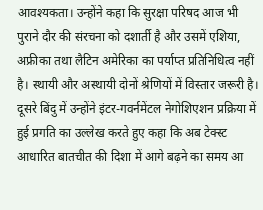आवश्यकता। उन्होंने कहा कि सुरक्षा परिषद आज भी पुराने दौर की संरचना को दशार्ती है और उसमें एशिया, अफ्रीका तथा लैटिन अमेरिका का पर्याप्त प्रतिनिधित्व नहीं है। स्थायी और अस्थायी दोनों श्रेणियों में विस्तार जरूरी है।
दूसरे बिंदु में उन्होंने इंटर-गवर्नमेंटल नेगोशिएशन प्रक्रिया में हुई प्रगति का उल्लेख करते हुए कहा कि अब टेक्स्ट आधारित बातचीत की दिशा में आगे बढ़ने का समय आ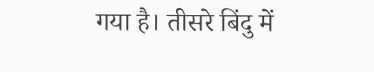गया है। तीसरे बिंदु में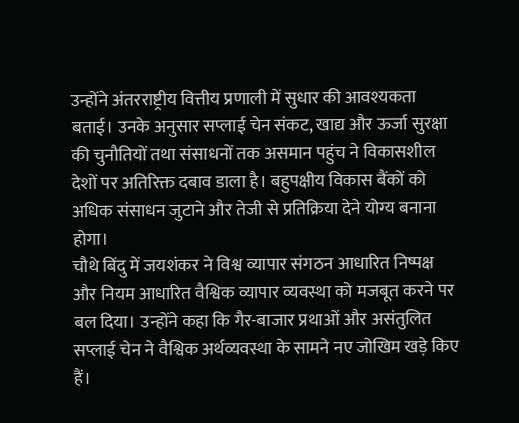उन्होंने अंतरराष्ट्रीय वित्तीय प्रणाली में सुधार की आवश्यकता बताई। उनके अनुसार सप्लाई चेन संकट, खाद्य और ऊर्जा सुरक्षा की चुनौतियों तथा संसाधनों तक असमान पहुंच ने विकासशील देशों पर अतिरिक्त दबाव डाला है। बहुपक्षीय विकास बैंकों को अधिक संसाधन जुटाने और तेजी से प्रतिक्रिया देने योग्य बनाना होगा।
चौथे बिंदु में जयशंकर ने विश्व व्यापार संगठन आधारित निष्पक्ष और नियम आधारित वैश्विक व्यापार व्यवस्था को मजबूत करने पर बल दिया। उन्होंने कहा कि गैर-बाजार प्रथाओं और असंतुलित सप्लाई चेन ने वैश्विक अर्थव्यवस्था के सामने नए जोखिम खड़े किए हैं।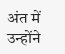अंत में उन्होंने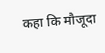कहा कि मौजूदा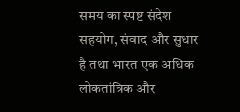समय का स्पष्ट संदेश सहयोग, संवाद और सुधार है तथा भारत एक अधिक लोकतांत्रिक और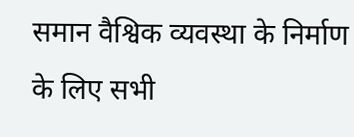समान वैश्विक व्यवस्था के निर्माण के लिए सभी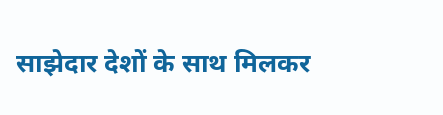साझेदार देशों के साथ मिलकर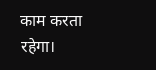काम करता रहेगा।